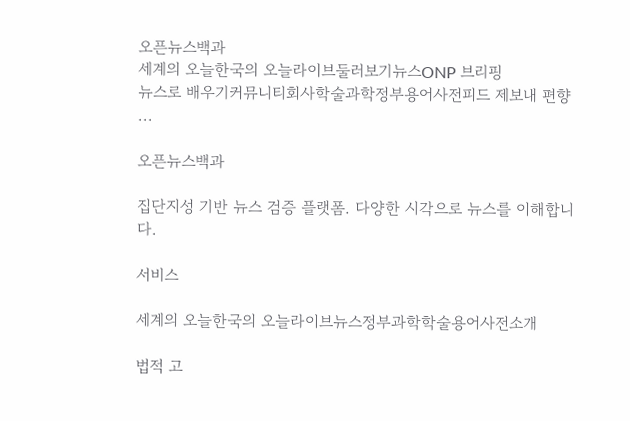오픈뉴스백과
세계의 오늘한국의 오늘라이브둘러보기뉴스ONP 브리핑
뉴스로 배우기커뮤니티회사학술과학정부용어사전피드 제보내 편향
...

오픈뉴스백과

집단지성 기반 뉴스 검증 플랫폼. 다양한 시각으로 뉴스를 이해합니다.

서비스

세계의 오늘한국의 오늘라이브뉴스정부과학학술용어사전소개

법적 고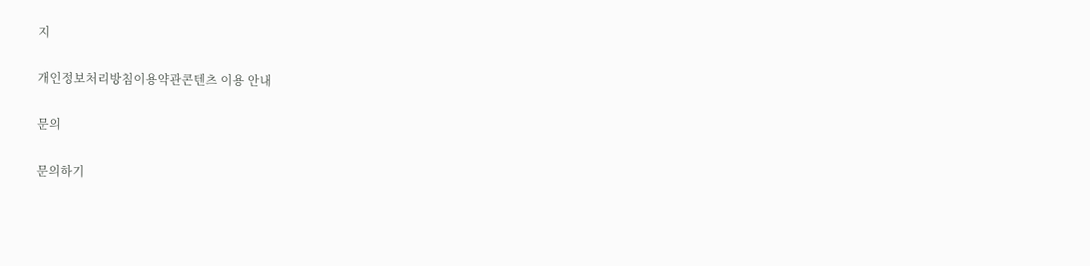지

개인정보처리방침이용약관콘텐츠 이용 안내

문의

문의하기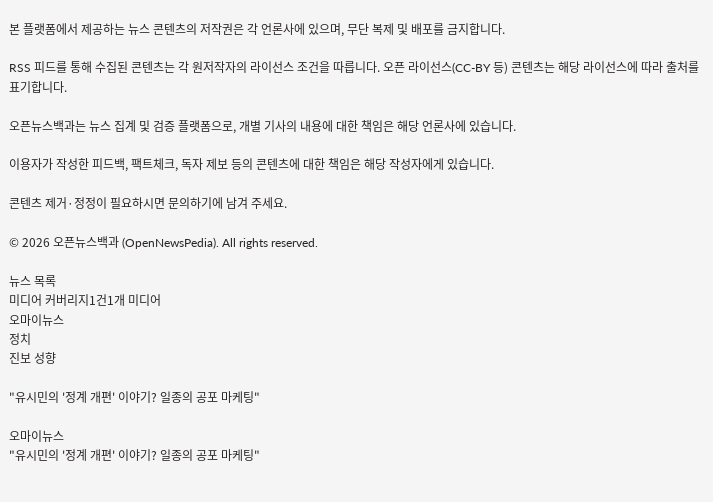본 플랫폼에서 제공하는 뉴스 콘텐츠의 저작권은 각 언론사에 있으며, 무단 복제 및 배포를 금지합니다.

RSS 피드를 통해 수집된 콘텐츠는 각 원저작자의 라이선스 조건을 따릅니다. 오픈 라이선스(CC-BY 등) 콘텐츠는 해당 라이선스에 따라 출처를 표기합니다.

오픈뉴스백과는 뉴스 집계 및 검증 플랫폼으로, 개별 기사의 내용에 대한 책임은 해당 언론사에 있습니다.

이용자가 작성한 피드백, 팩트체크, 독자 제보 등의 콘텐츠에 대한 책임은 해당 작성자에게 있습니다.

콘텐츠 제거·정정이 필요하시면 문의하기에 남겨 주세요.

© 2026 오픈뉴스백과 (OpenNewsPedia). All rights reserved.

뉴스 목록
미디어 커버리지1건1개 미디어
오마이뉴스
정치
진보 성향

"유시민의 '정계 개편' 이야기? 일종의 공포 마케팅"

오마이뉴스
"유시민의 '정계 개편' 이야기? 일종의 공포 마케팅"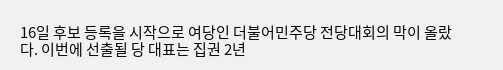16일 후보 등록을 시작으로 여당인 더불어민주당 전당대회의 막이 올랐다. 이번에 선출될 당 대표는 집권 2년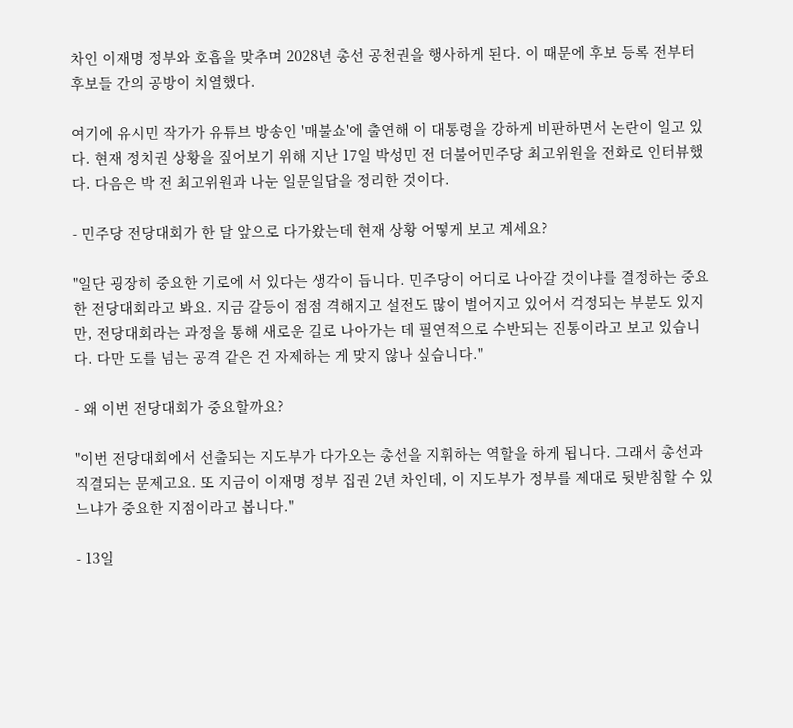차인 이재명 정부와 호흡을 맞추며 2028년 총선 공천권을 행사하게 된다. 이 때문에 후보 등록 전부터 후보들 간의 공방이 치열했다.

여기에 유시민 작가가 유튜브 방송인 '매불쇼'에 출연해 이 대통령을 강하게 비판하면서 논란이 일고 있다. 현재 정치권 상황을 짚어보기 위해 지난 17일 박성민 전 더불어민주당 최고위원을 전화로 인터뷰했다. 다음은 박 전 최고위원과 나눈 일문일답을 정리한 것이다.

- 민주당 전당대회가 한 달 앞으로 다가왔는데 현재 상황 어떻게 보고 계세요?

"일단 굉장히 중요한 기로에 서 있다는 생각이 듭니다. 민주당이 어디로 나아갈 것이냐를 결정하는 중요한 전당대회라고 봐요. 지금 갈등이 점점 격해지고 설전도 많이 벌어지고 있어서 걱정되는 부분도 있지만, 전당대회라는 과정을 통해 새로운 길로 나아가는 데 필연적으로 수반되는 진통이라고 보고 있습니다. 다만 도를 넘는 공격 같은 건 자제하는 게 맞지 않나 싶습니다."

- 왜 이번 전당대회가 중요할까요?

"이번 전당대회에서 선출되는 지도부가 다가오는 총선을 지휘하는 역할을 하게 됩니다. 그래서 총선과 직결되는 문제고요. 또 지금이 이재명 정부 집권 2년 차인데, 이 지도부가 정부를 제대로 뒷받침할 수 있느냐가 중요한 지점이라고 봅니다."

- 13일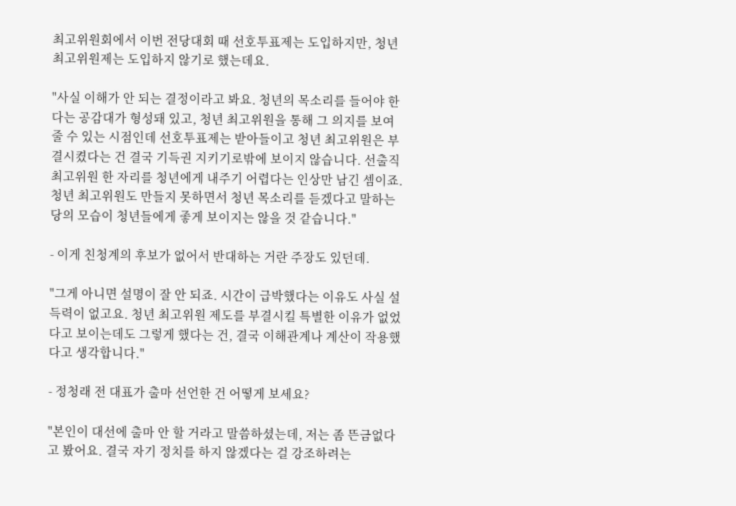최고위원회에서 이번 전당대회 때 선호투표제는 도입하지만, 청년 최고위원제는 도입하지 않기로 했는데요.

"사실 이해가 안 되는 결정이라고 봐요. 청년의 목소리를 들어야 한다는 공감대가 형성돼 있고, 청년 최고위원을 통해 그 의지를 보여줄 수 있는 시점인데 선호투표제는 받아들이고 청년 최고위원은 부결시켰다는 건 결국 기득권 지키기로밖에 보이지 않습니다. 선출직 최고위원 한 자리를 청년에게 내주기 어렵다는 인상만 남긴 셈이죠. 청년 최고위원도 만들지 못하면서 청년 목소리를 듣겠다고 말하는 당의 모습이 청년들에게 좋게 보이지는 않을 것 같습니다."

- 이게 친청계의 후보가 없어서 반대하는 거란 주장도 있던데.

"그게 아니면 설명이 잘 안 되죠. 시간이 급박했다는 이유도 사실 설득력이 없고요. 청년 최고위원 제도를 부결시킬 특별한 이유가 없었다고 보이는데도 그렇게 했다는 건, 결국 이해관계나 계산이 작용했다고 생각합니다."

- 정청래 전 대표가 출마 선언한 건 어떻게 보세요?

"본인이 대선에 출마 안 할 거라고 말씀하셨는데, 저는 좀 뜬금없다고 봤어요. 결국 자기 정치를 하지 않겠다는 걸 강조하려는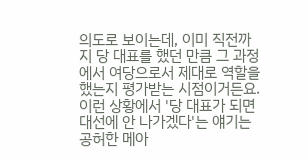의도로 보이는데, 이미 직전까지 당 대표를 했던 만큼 그 과정에서 여당으로서 제대로 역할을 했는지 평가받는 시점이거든요. 이런 상황에서 '당 대표가 되면 대선에 안 나가겠다'는 얘기는 공허한 메아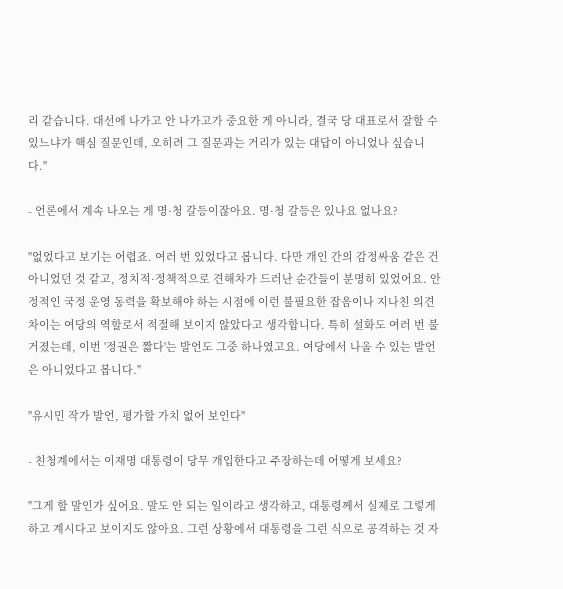리 같습니다. 대선에 나가고 안 나가고가 중요한 게 아니라, 결국 당 대표로서 잘할 수 있느냐가 핵심 질문인데, 오히려 그 질문과는 거리가 있는 대답이 아니었나 싶습니다."

- 언론에서 계속 나오는 게 명·청 갈등이잖아요. 명·청 갈등은 있나요 없나요?

"없었다고 보기는 어렵죠. 여러 번 있었다고 봅니다. 다만 개인 간의 감정싸움 같은 건 아니었던 것 같고, 정치적·정책적으로 견해차가 드러난 순간들이 분명히 있었어요. 안정적인 국정 운영 동력을 확보해야 하는 시점에 이런 불필요한 잡음이나 지나친 의견 차이는 여당의 역할로서 적절해 보이지 않았다고 생각합니다. 특히 설화도 여러 번 불거졌는데, 이번 '정권은 짧다'는 발언도 그중 하나였고요. 여당에서 나올 수 있는 발언은 아니었다고 봅니다."

"유시민 작가 발언, 평가할 가치 없어 보인다"

- 친청계에서는 이재명 대통령이 당무 개입한다고 주장하는데 어떻게 보세요?

"그게 할 말인가 싶어요. 말도 안 되는 일이라고 생각하고, 대통령께서 실제로 그렇게 하고 계시다고 보이지도 않아요. 그런 상황에서 대통령을 그런 식으로 공격하는 것 자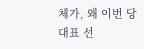체가, 왜 이번 당대표 선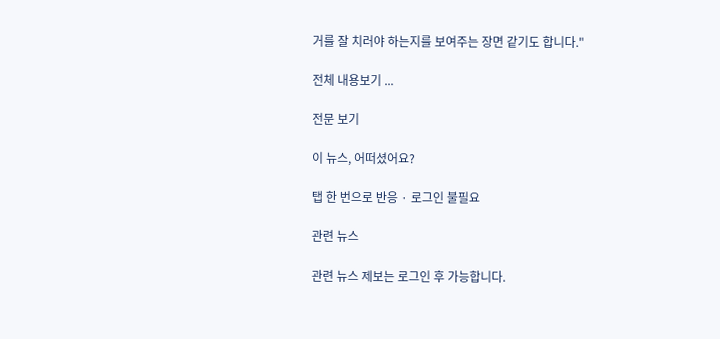거를 잘 치러야 하는지를 보여주는 장면 같기도 합니다."

전체 내용보기 ...

전문 보기

이 뉴스, 어떠셨어요?

탭 한 번으로 반응 · 로그인 불필요

관련 뉴스

관련 뉴스 제보는 로그인 후 가능합니다.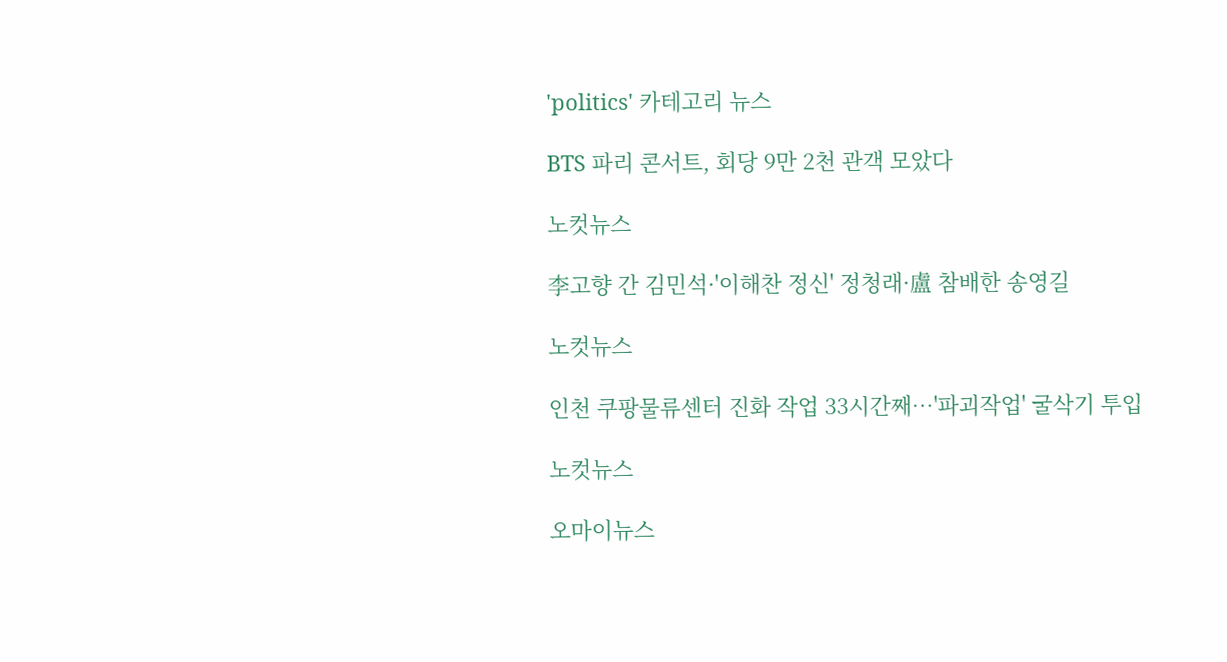'politics' 카테고리 뉴스

BTS 파리 콘서트, 회당 9만 2천 관객 모았다

노컷뉴스

李고향 간 김민석·'이해찬 정신' 정청래·盧 참배한 송영길

노컷뉴스

인천 쿠팡물류센터 진화 작업 33시간째…'파괴작업' 굴삭기 투입

노컷뉴스

오마이뉴스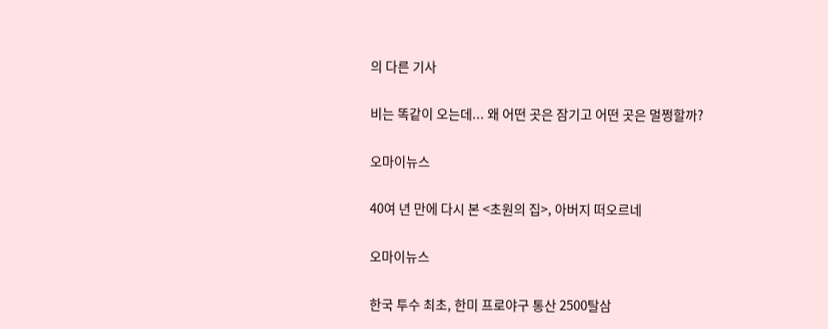의 다른 기사

비는 똑같이 오는데... 왜 어떤 곳은 잠기고 어떤 곳은 멀쩡할까?

오마이뉴스

40여 년 만에 다시 본 <초원의 집>, 아버지 떠오르네

오마이뉴스

한국 투수 최초, 한미 프로야구 통산 2500탈삼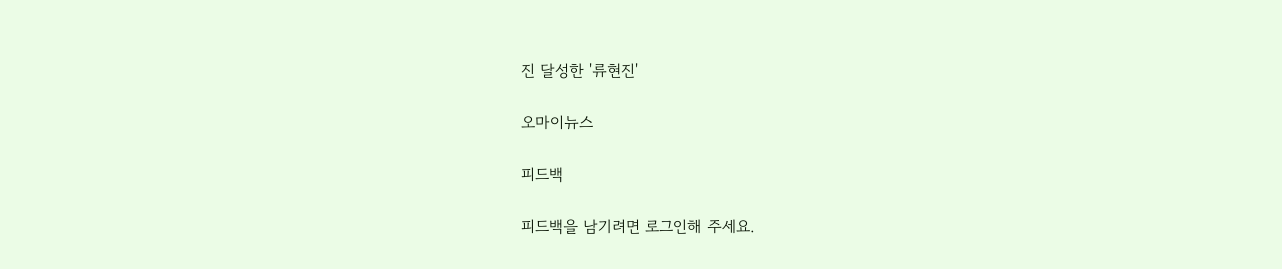진 달성한 '류현진'

오마이뉴스

피드백

피드백을 남기려면 로그인해 주세요.